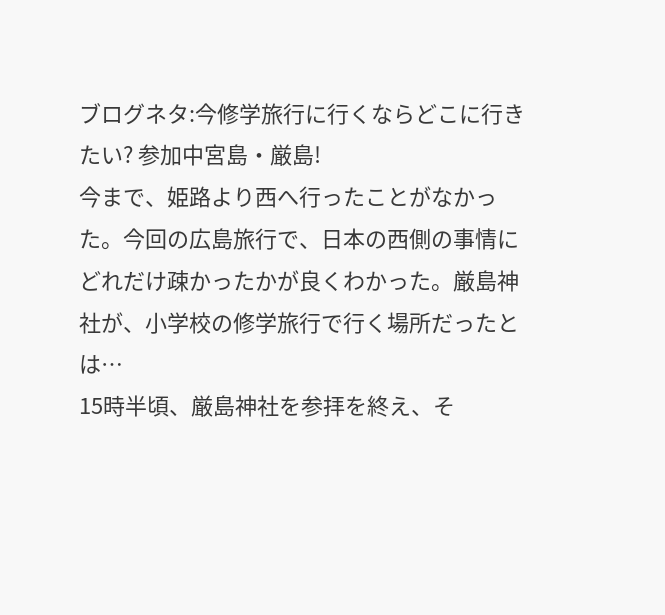ブログネタ:今修学旅行に行くならどこに行きたい? 参加中宮島・厳島!
今まで、姫路より西へ行ったことがなかった。今回の広島旅行で、日本の西側の事情にどれだけ疎かったかが良くわかった。厳島神社が、小学校の修学旅行で行く場所だったとは…
15時半頃、厳島神社を参拝を終え、そ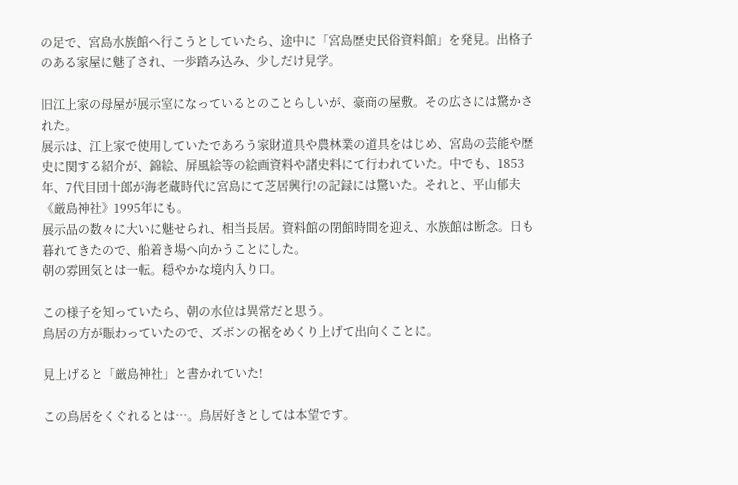の足で、宮島水族館へ行こうとしていたら、途中に「宮島歴史民俗資料館」を発見。出格子のある家屋に魅了され、一歩踏み込み、少しだけ見学。

旧江上家の母屋が展示室になっているとのことらしいが、豪商の屋敷。その広さには驚かされた。
展示は、江上家で使用していたであろう家財道具や農林業の道具をはじめ、宮島の芸能や歴史に関する紹介が、錦絵、屏風絵等の絵画資料や諸史料にて行われていた。中でも、1853年、7代目団十郎が海老蔵時代に宮島にて芝居興行!の記録には驚いた。それと、平山郁夫《厳島神社》1995年にも。
展示品の数々に大いに魅せられ、相当長居。資料館の閉館時間を迎え、水族館は断念。日も暮れてきたので、船着き場へ向かうことにした。
朝の雰囲気とは一転。穏やかな境内入り口。

この様子を知っていたら、朝の水位は異常だと思う。
鳥居の方が賑わっていたので、ズボンの裾をめくり上げて出向くことに。

見上げると「厳島神社」と書かれていた!

この鳥居をくぐれるとは…。鳥居好きとしては本望です。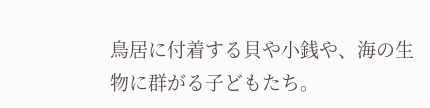鳥居に付着する貝や小銭や、海の生物に群がる子どもたち。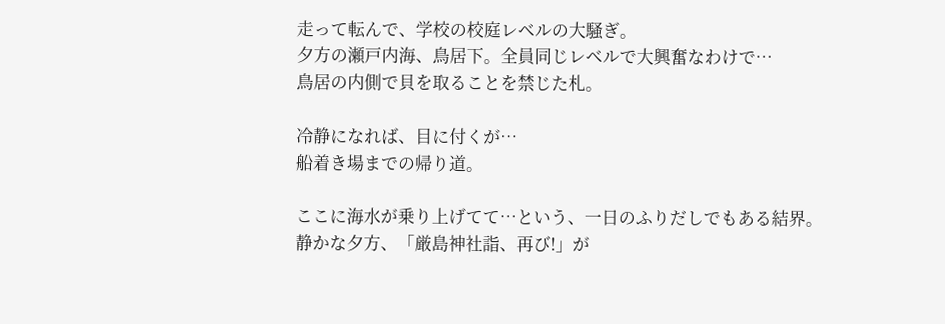走って転んで、学校の校庭レベルの大騒ぎ。
夕方の瀬戸内海、鳥居下。全員同じレベルで大興奮なわけで…
鳥居の内側で貝を取ることを禁じた札。

冷静になれば、目に付くが…
船着き場までの帰り道。

ここに海水が乗り上げてて…という、一日のふりだしでもある結界。
静かな夕方、「厳島神社詣、再び!」が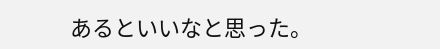あるといいなと思った。